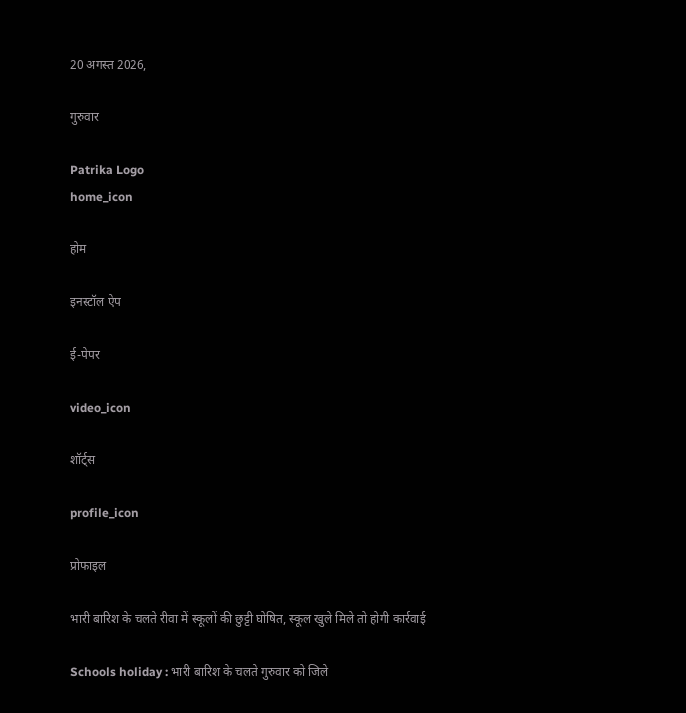20 अगस्त 2026,

गुरुवार

Patrika Logo
home_icon

होम

इनस्टॉल ऐप

ई-पेपर

video_icon

शॉर्ट्स

profile_icon

प्रोफाइल

भारी बारिश के चलते रीवा में स्कूलों की छुट्टी घोषित, स्कूल खुले मिले तो होगी कार्रवाई

Schools holiday : भारी बारिश के चलते गुरुवार को जिले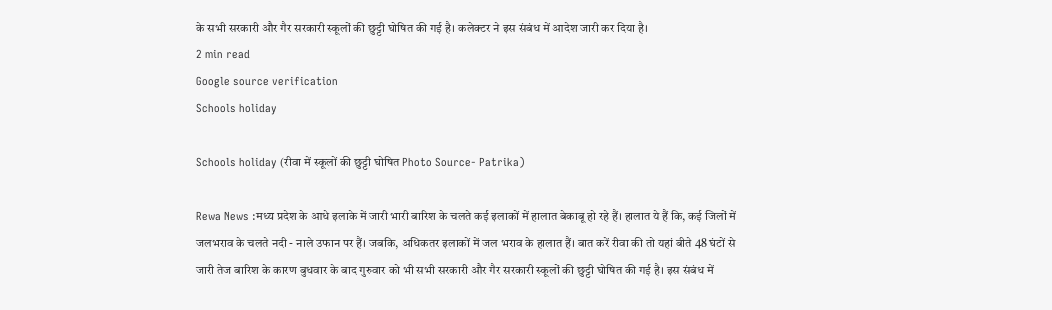के सभी सरकारी और गैर सरकारी स्कूलों की छुट्टी घोषित की गई है। कलेक्टर ने इस संबंध में आदेश जारी कर दिया है।
2 min read
Google source verification
Schools holiday

Schools holiday (रीवा में स्कूलों की छुट्टी घोषित Photo Source- Patrika)

Rewa News :मध्य प्रदेश के आधे इलाके में जारी भारी बारिश के चलते कई इलाकों में हालात बेकाबू हो रहे हैं। हालात ये हैं कि, कई जिलों में जलभराव के चलते नदी - नाले उफान पर हैं। जबकि, अधिकतर इलाकों में जल भराव के हालात हैं। बात करें रीवा की तो यहां बीते 48 घंटों से जारी तेज बारिश के कारण बुधवार के बाद गुरुवार को भी सभी सरकारी और गैर सरकारी स्कूलों की छुट्टी घोषित की गई है। इस संबंध में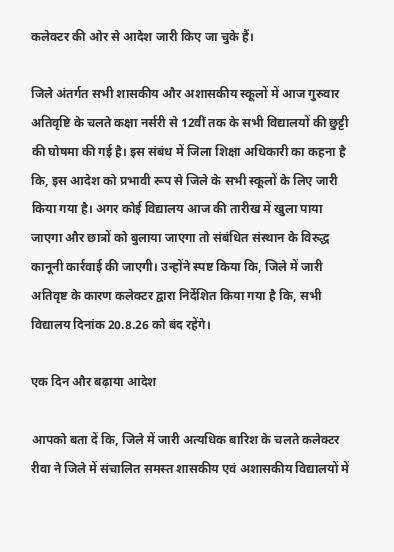कलेक्टर की ओर से आदेश जारी किए जा चुके हैं।

जिले अंतर्गत सभी शासकीय और अशासकीय स्कूलों में आज गुरुवार अतिवृष्टि के चलते कक्षा नर्सरी से 12वीं तक के सभी विद्यालयों की छुट्टी की घोषमा की गई है। इस संबंध में जिला शिक्षा अधिकारी का कहना है कि, इस आदेश को प्रभावी रूप से जिले के सभी स्कूलों के लिए जारी किया गया है। अगर कोई विद्यालय आज की तारीख में खुला पाया जाएगा और छात्रों को बुलाया जाएगा तो संबंधित संस्थान के विरुद्ध कानूनी कार्रवाई की जाएगी। उन्होंने स्पष्ट किया कि, जिले में जारी अतिवृष्ट के कारण कलेक्टर द्वारा निर्देशित किया गया है कि, सभी विद्यालय दिनांक 20.8.26 को बंद रहेंगे।

एक दिन और बढ़ाया आदेश

आपको बता दें कि, जिले में जारी अत्यधिक बारिश के चलते कलेक्टर रीवा ने जिले में संचालित समस्त शासकीय एवं अशासकीय विद्यालयों में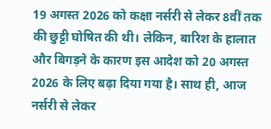19 अगस्त 2026 को कक्षा नर्सरी से लेकर 8वीं तक की छुट्टी घोषित की थी। लेकिन, बारिश के हालात और बिगड़ने के कारण इस आदेश को 20 अगस्त 2026 के लिए बढ़ा दिया गया है। साथ ही, आज नर्सरी से लेकर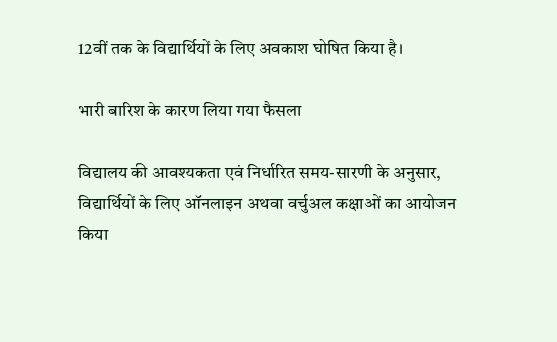12वीं तक के विद्यार्थियों के लिए अवकाश घोषित किया है।

भारी बारिश के कारण लिया गया फैसला

विद्यालय की आवश्यकता एवं निर्धारित समय-सारणी के अनुसार, विद्यार्थियों के लिए ऑनलाइन अथवा वर्चुअल कक्षाओं का आयोजन किया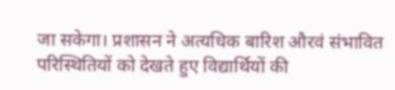जा सकेगा। प्रशासन ने अत्यधिक बारिश औरवं संभावित परिस्थितियों को देखते हुए विद्यार्थियों की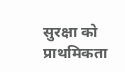सुरक्षा को प्राथमिकता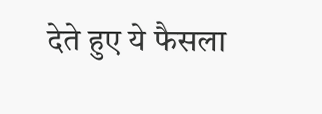देते हुए ये फैसला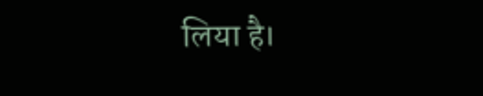लिया है।